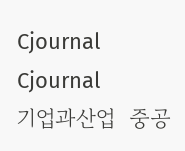Cjournal
Cjournal
기업과산업  중공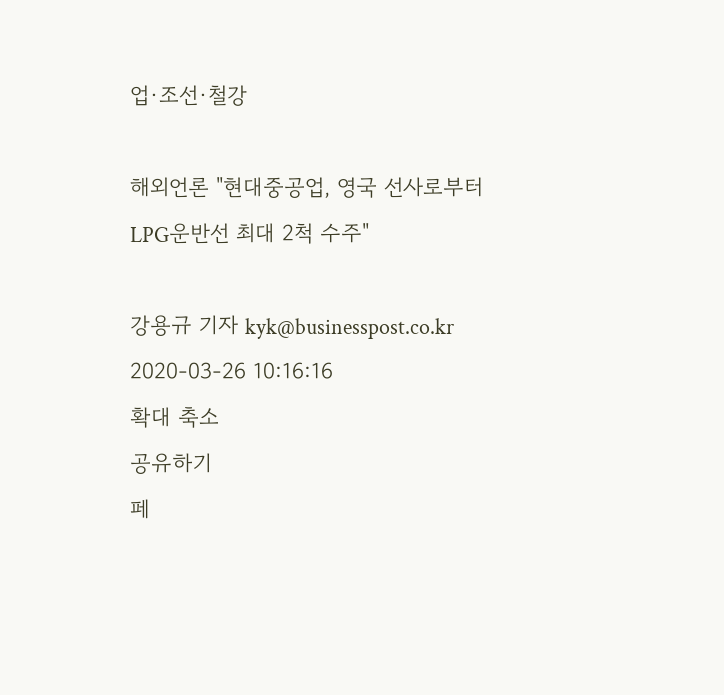업·조선·철강

해외언론 "현대중공업, 영국 선사로부터 LPG운반선 최대 2척 수주"

강용규 기자 kyk@businesspost.co.kr 2020-03-26 10:16:16
확대 축소
공유하기
페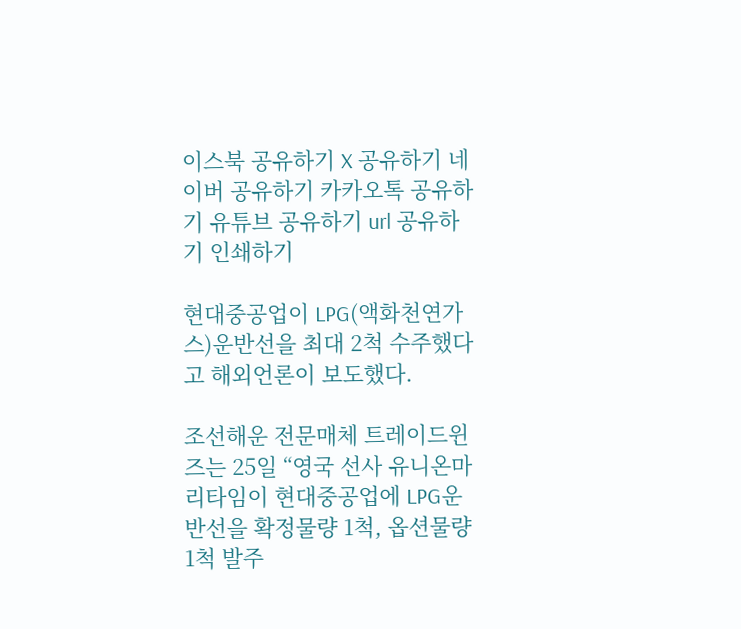이스북 공유하기 X 공유하기 네이버 공유하기 카카오톡 공유하기 유튜브 공유하기 url 공유하기 인쇄하기

현대중공업이 LPG(액화천연가스)운반선을 최대 2척 수주했다고 해외언론이 보도했다.

조선해운 전문매체 트레이드윈즈는 25일 “영국 선사 유니온마리타임이 현대중공업에 LPG운반선을 확정물량 1척, 옵션물량 1척 발주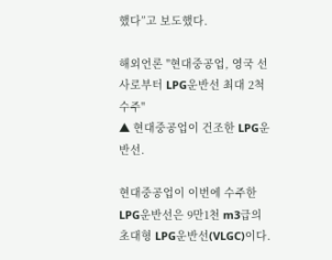했다”고 보도했다.

해외언론 "현대중공업, 영국 선사로부터 LPG운반선 최대 2척 수주"
▲ 현대중공업이 건조한 LPG운반선.

현대중공업이 이번에 수주한 LPG운반선은 9만1천 m3급의 초대형 LPG운반선(VLGC)이다.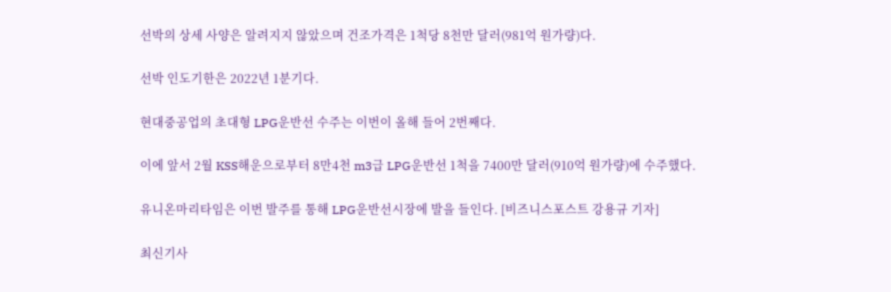선박의 상세 사양은 알려지지 않았으며 건조가격은 1척당 8천만 달러(981억 원가량)다.

선박 인도기한은 2022년 1분기다.

현대중공업의 초대형 LPG운반선 수주는 이번이 올해 들어 2번째다.

이에 앞서 2월 KSS해운으로부터 8만4천 m3급 LPG운반선 1척을 7400만 달러(910억 원가량)에 수주했다.

유니온마리타임은 이번 발주를 통해 LPG운반선시장에 발을 들인다. [비즈니스포스트 강용규 기자]

최신기사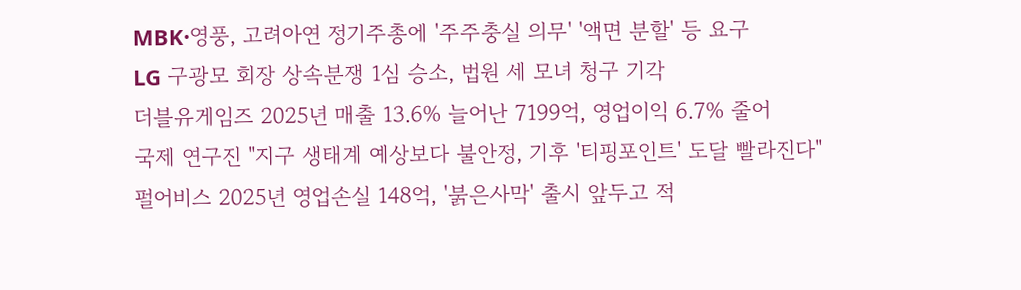MBK·영풍, 고려아연 정기주총에 '주주충실 의무' '액면 분할' 등 요구
LG 구광모 회장 상속분쟁 1심 승소, 법원 세 모녀 청구 기각
더블유게임즈 2025년 매출 13.6% 늘어난 7199억, 영업이익 6.7% 줄어
국제 연구진 "지구 생태계 예상보다 불안정, 기후 '티핑포인트' 도달 빨라진다"
펄어비스 2025년 영업손실 148억, '붉은사막' 출시 앞두고 적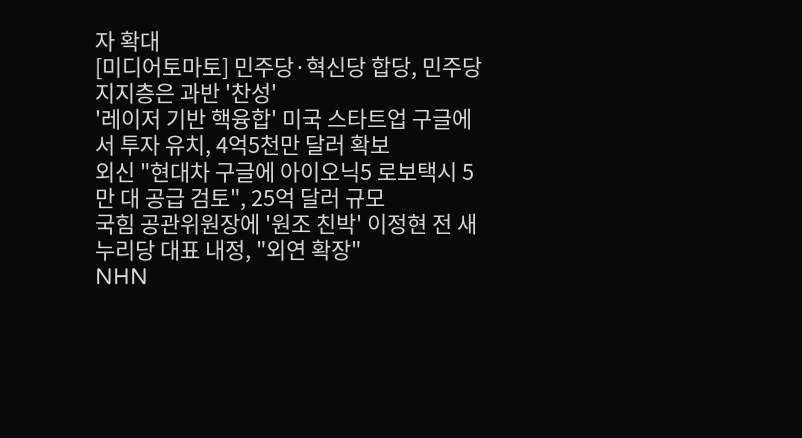자 확대
[미디어토마토] 민주당·혁신당 합당, 민주당 지지층은 과반 '찬성'
'레이저 기반 핵융합' 미국 스타트업 구글에서 투자 유치, 4억5천만 달러 확보
외신 "현대차 구글에 아이오닉5 로보택시 5만 대 공급 검토", 25억 달러 규모
국힘 공관위원장에 '원조 친박' 이정현 전 새누리당 대표 내정, "외연 확장"
NHN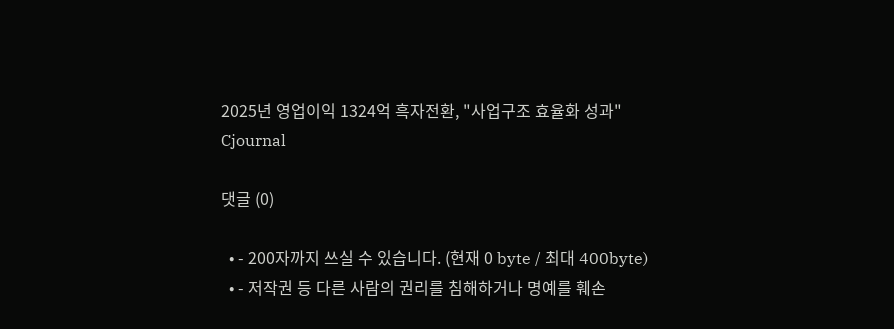2025년 영업이익 1324억 흑자전환, "사업구조 효율화 성과"
Cjournal

댓글 (0)

  • - 200자까지 쓰실 수 있습니다. (현재 0 byte / 최대 400byte)
  • - 저작권 등 다른 사람의 권리를 침해하거나 명예를 훼손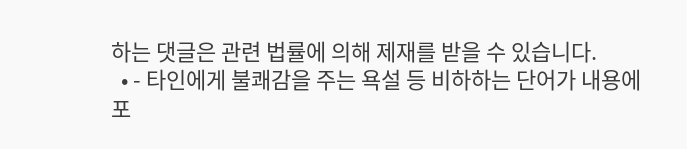하는 댓글은 관련 법률에 의해 제재를 받을 수 있습니다.
  • - 타인에게 불쾌감을 주는 욕설 등 비하하는 단어가 내용에 포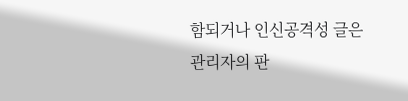함되거나 인신공격성 글은 관리자의 판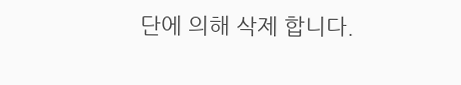단에 의해 삭제 합니다.